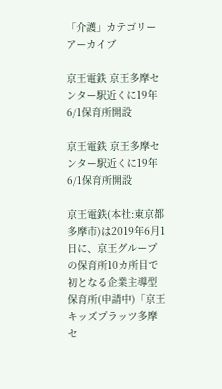「介護」カテゴリーアーカイブ

京王電鉄 京王多摩センター駅近くに19年6/1保育所開設

京王電鉄 京王多摩センター駅近くに19年6/1保育所開設

京王電鉄(本社:東京都多摩市)は2019年6月1日に、京王グループの保育所10カ所目で初となる企業主導型保育所(申請中)「京王キッズプラッツ多摩セ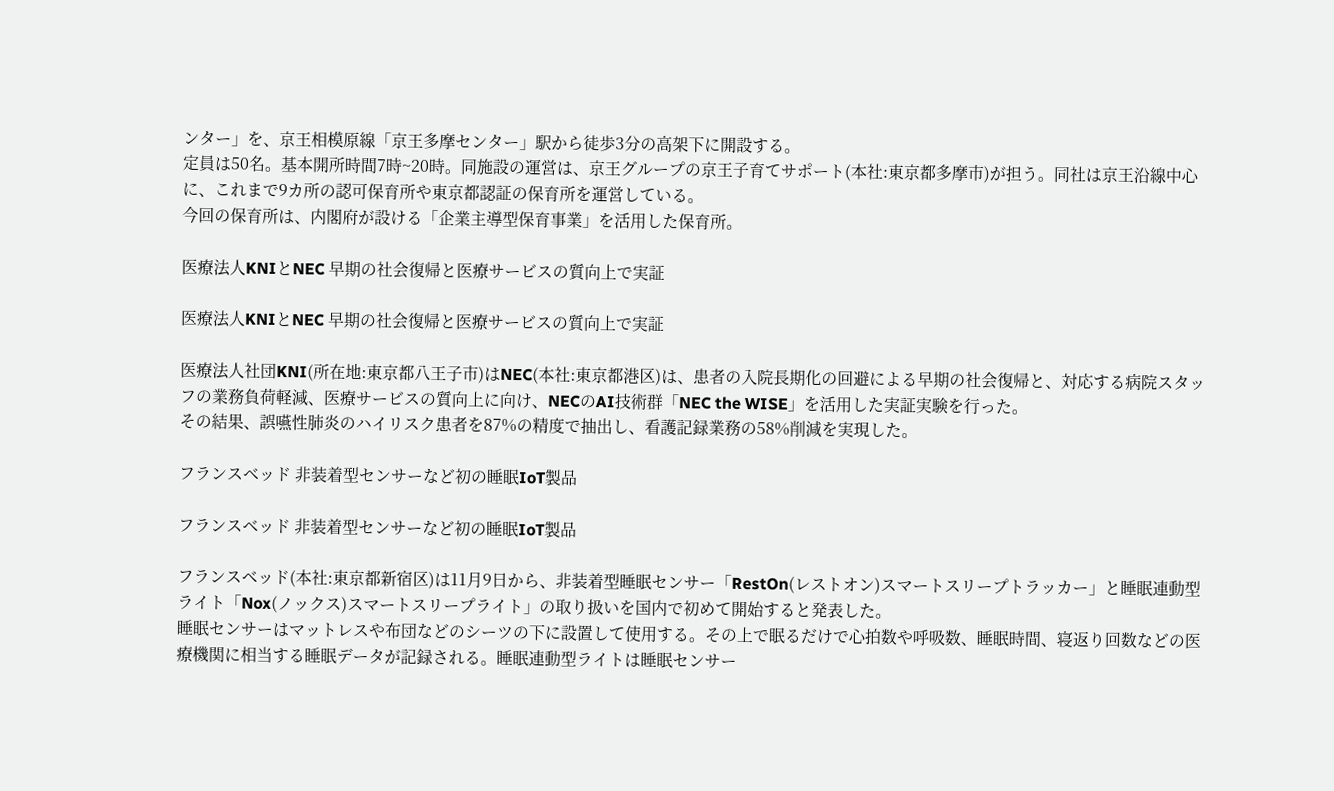ンター」を、京王相模原線「京王多摩センター」駅から徒歩3分の高架下に開設する。
定員は50名。基本開所時間7時~20時。同施設の運営は、京王グループの京王子育てサポート(本社:東京都多摩市)が担う。同社は京王沿線中心に、これまで9カ所の認可保育所や東京都認証の保育所を運営している。
今回の保育所は、内閣府が設ける「企業主導型保育事業」を活用した保育所。

医療法人KNIとNEC 早期の社会復帰と医療サービスの質向上で実証

医療法人KNIとNEC 早期の社会復帰と医療サービスの質向上で実証

医療法人社団KNI(所在地:東京都八王子市)はNEC(本社:東京都港区)は、患者の入院長期化の回避による早期の社会復帰と、対応する病院スタッフの業務負荷軽減、医療サービスの質向上に向け、NECのAI技術群「NEC the WISE」を活用した実証実験を行った。
その結果、誤嚥性肺炎のハイリスク患者を87%の精度で抽出し、看護記録業務の58%削減を実現した。

フランスベッド 非装着型センサーなど初の睡眠IoT製品

フランスベッド 非装着型センサーなど初の睡眠IoT製品

フランスベッド(本社:東京都新宿区)は11月9日から、非装着型睡眠センサー「RestOn(レストオン)スマートスリープトラッカー」と睡眠連動型ライト「Nox(ノックス)スマートスリープライト」の取り扱いを国内で初めて開始すると発表した。
睡眠センサーはマットレスや布団などのシーツの下に設置して使用する。その上で眠るだけで心拍数や呼吸数、睡眠時間、寝返り回数などの医療機関に相当する睡眠データが記録される。睡眠連動型ライトは睡眠センサー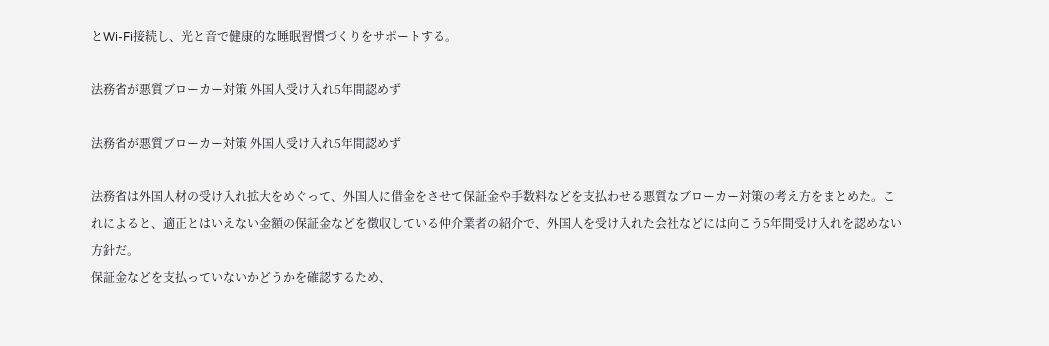とWi-Fi接続し、光と音で健康的な睡眠習慣づくりをサポートする。

法務省が悪質ブローカー対策 外国人受け入れ5年間認めず

法務省が悪質ブローカー対策 外国人受け入れ5年間認めず

法務省は外国人材の受け入れ拡大をめぐって、外国人に借金をさせて保証金や手数料などを支払わせる悪質なブローカー対策の考え方をまとめた。これによると、適正とはいえない金額の保証金などを徴収している仲介業者の紹介で、外国人を受け入れた会社などには向こう5年間受け入れを認めない方針だ。
保証金などを支払っていないかどうかを確認するため、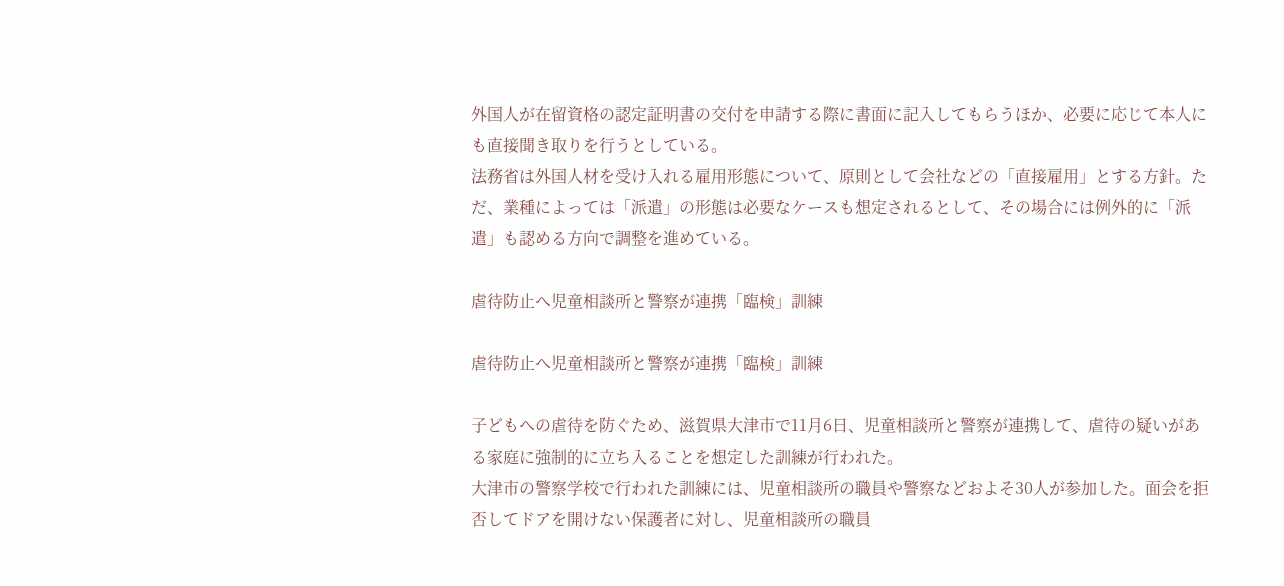外国人が在留資格の認定証明書の交付を申請する際に書面に記入してもらうほか、必要に応じて本人にも直接聞き取りを行うとしている。
法務省は外国人材を受け入れる雇用形態について、原則として会社などの「直接雇用」とする方針。ただ、業種によっては「派遣」の形態は必要なケースも想定されるとして、その場合には例外的に「派遣」も認める方向で調整を進めている。

虐待防止へ児童相談所と警察が連携「臨検」訓練

虐待防止へ児童相談所と警察が連携「臨検」訓練

子どもへの虐待を防ぐため、滋賀県大津市で11月6日、児童相談所と警察が連携して、虐待の疑いがある家庭に強制的に立ち入ることを想定した訓練が行われた。
大津市の警察学校で行われた訓練には、児童相談所の職員や警察などおよそ30人が参加した。面会を拒否してドアを開けない保護者に対し、児童相談所の職員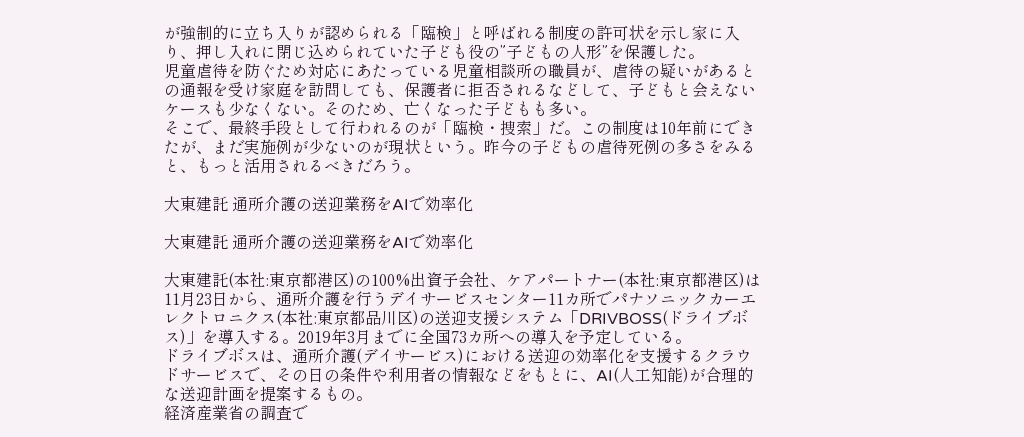が強制的に立ち入りが認められる「臨検」と呼ばれる制度の許可状を示し家に入り、押し入れに閉じ込められていた子ども役の”子どもの人形”を保護した。
児童虐待を防ぐため対応にあたっている児童相談所の職員が、虐待の疑いがあるとの通報を受け家庭を訪問しても、保護者に拒否されるなどして、子どもと会えないケースも少なくない。そのため、亡くなった子どもも多い。
そこで、最終手段として行われるのが「臨検・捜索」だ。この制度は10年前にできたが、まだ実施例が少ないのが現状という。昨今の子どもの虐待死例の多さをみると、もっと活用されるべきだろう。

大東建託 通所介護の送迎業務をAIで効率化

大東建託 通所介護の送迎業務をAIで効率化

大東建託(本社:東京都港区)の100%出資子会社、ケアパートナー(本社:東京都港区)は11月23日から、通所介護を行うデイサービスセンター11カ所でパナソニックカーエレクトロニクス(本社:東京都品川区)の送迎支援システム「DRIVBOSS(ドライブボス)」を導入する。2019年3月までに全国73カ所への導入を予定している。
ドライブボスは、通所介護(デイサービス)における送迎の効率化を支援するクラウドサービスで、その日の条件や利用者の情報などをもとに、AI(人工知能)が合理的な送迎計画を提案するもの。
経済産業省の調査で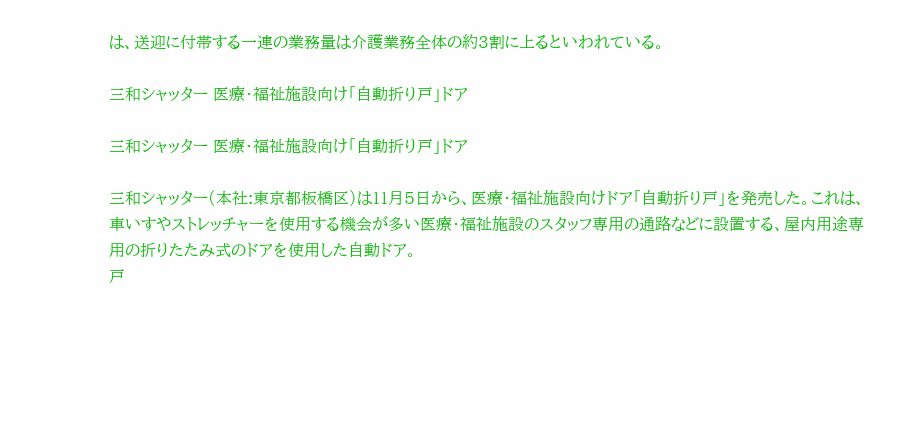は、送迎に付帯する一連の業務量は介護業務全体の約3割に上るといわれている。

三和シャッター 医療・福祉施設向け「自動折り戸」ドア

三和シャッター 医療・福祉施設向け「自動折り戸」ドア

三和シャッター(本社:東京都板橋区)は11月5日から、医療・福祉施設向けドア「自動折り戸」を発売した。これは、車いすやストレッチャーを使用する機会が多い医療・福祉施設のスタッフ専用の通路などに設置する、屋内用途専用の折りたたみ式のドアを使用した自動ドア。
戸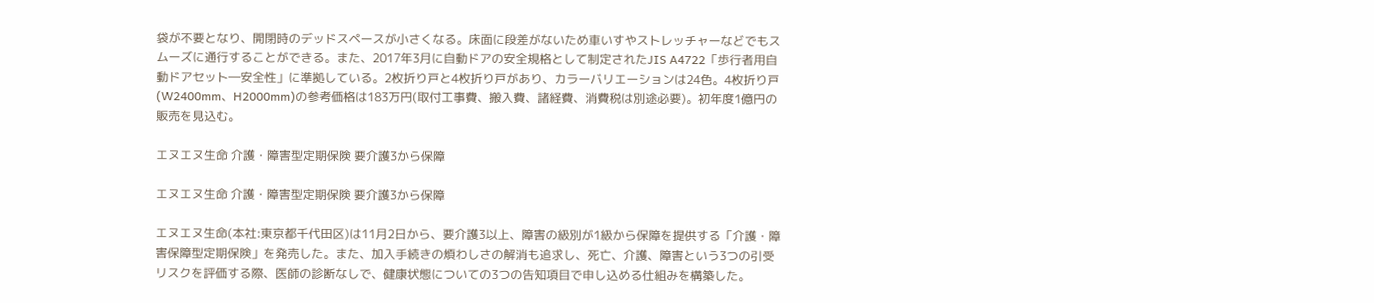袋が不要となり、開閉時のデッドスペースが小さくなる。床面に段差がないため車いすやストレッチャーなどでもスムーズに通行することができる。また、2017年3月に自動ドアの安全規格として制定されたJIS A4722「歩行者用自動ドアセット―安全性」に準拠している。2枚折り戸と4枚折り戸があり、カラーバリエーションは24色。4枚折り戸(W2400mm、H2000mm)の参考価格は183万円(取付工事費、搬入費、諸経費、消費税は別途必要)。初年度1億円の販売を見込む。

エヌエヌ生命 介護・障害型定期保険 要介護3から保障

エヌエヌ生命 介護・障害型定期保険 要介護3から保障

エヌエヌ生命(本社:東京都千代田区)は11月2日から、要介護3以上、障害の級別が1級から保障を提供する「介護・障害保障型定期保険」を発売した。また、加入手続きの煩わしさの解消も追求し、死亡、介護、障害という3つの引受リスクを評価する際、医師の診断なしで、健康状態についての3つの告知項目で申し込める仕組みを構築した。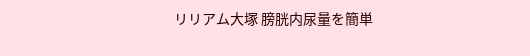リリアム大塚 膀胱内尿量を簡単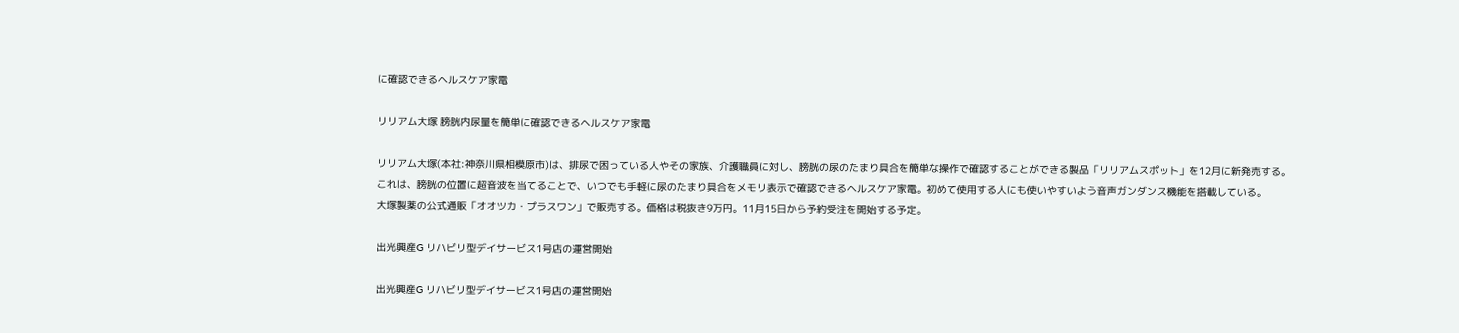に確認できるヘルスケア家電

リリアム大塚 膀胱内尿量を簡単に確認できるヘルスケア家電

リリアム大塚(本社:神奈川県相模原市)は、排尿で困っている人やその家族、介護職員に対し、膀胱の尿のたまり具合を簡単な操作で確認することができる製品「リリアムスポット」を12月に新発売する。
これは、膀胱の位置に超音波を当てることで、いつでも手軽に尿のたまり具合をメモリ表示で確認できるヘルスケア家電。初めて使用する人にも使いやすいよう音声ガンダンス機能を搭載している。
大塚製薬の公式通販「オオツカ・プラスワン」で販売する。価格は税抜き9万円。11月15日から予約受注を開始する予定。

出光興産G リハビリ型デイサービス1号店の運営開始

出光興産G リハビリ型デイサービス1号店の運営開始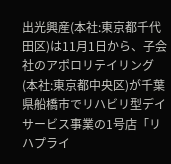出光興産(本社:東京都千代田区)は11月1日から、子会社のアポロリテイリング(本社:東京都中央区)が千葉県船橋市でリハビリ型デイサービス事業の1号店「リハプライ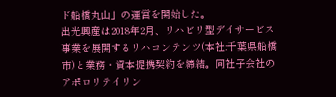ド船橋丸山」の運営を開始した。
出光興産は2018年2月、リハビリ型デイサービス事業を展開するリハコンテンツ(本社:千葉県船橋市)と業務・資本提携契約を締結。同社子会社のアポロリテイリン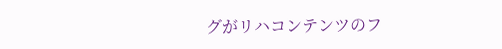グがリハコンテンツのフ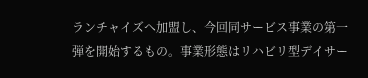ランチャイズへ加盟し、今回同サービス事業の第一弾を開始するもの。事業形態はリハビリ型デイサー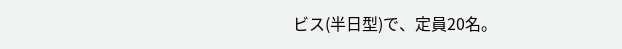ビス(半日型)で、定員20名。